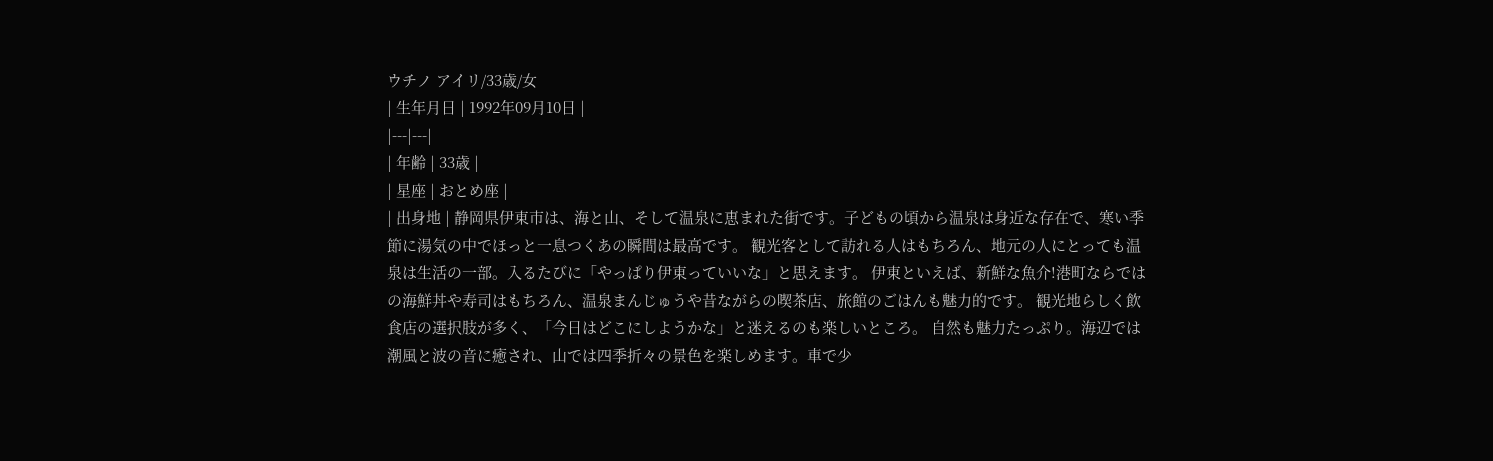ウチノ アイリ/33歳/女
| 生年月日 | 1992年09月10日 |
|---|---|
| 年齢 | 33歳 |
| 星座 | おとめ座 |
| 出身地 | 静岡県伊東市は、海と山、そして温泉に恵まれた街です。子どもの頃から温泉は身近な存在で、寒い季節に湯気の中でほっと一息つくあの瞬間は最高です。 観光客として訪れる人はもちろん、地元の人にとっても温泉は生活の一部。入るたびに「やっぱり伊東っていいな」と思えます。 伊東といえば、新鮮な魚介!港町ならではの海鮮丼や寿司はもちろん、温泉まんじゅうや昔ながらの喫茶店、旅館のごはんも魅力的です。 観光地らしく飲食店の選択肢が多く、「今日はどこにしようかな」と迷えるのも楽しいところ。 自然も魅力たっぷり。海辺では潮風と波の音に癒され、山では四季折々の景色を楽しめます。車で少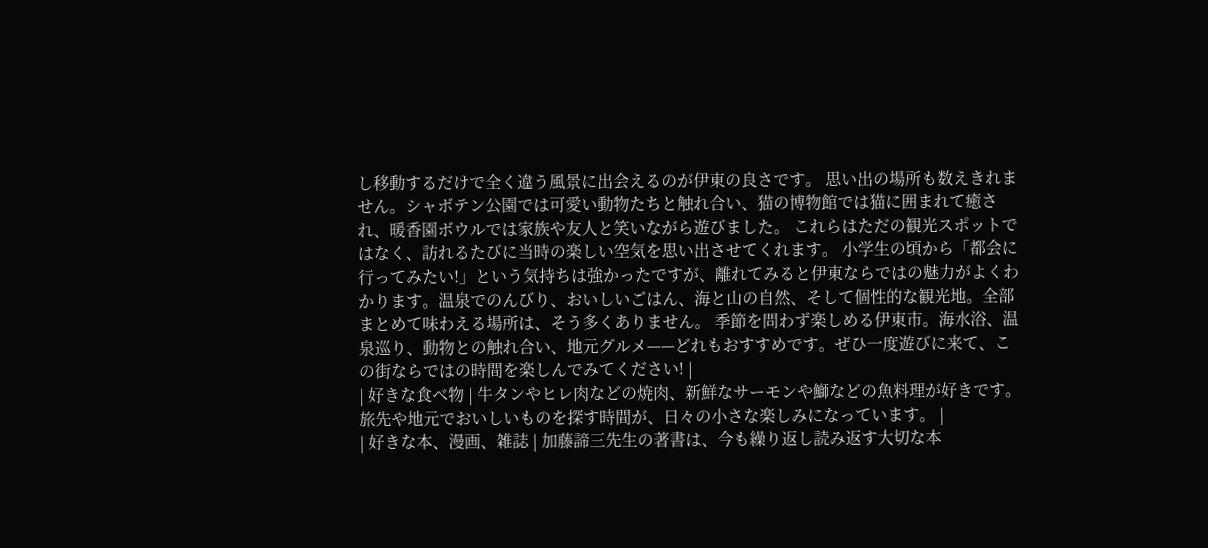し移動するだけで全く違う風景に出会えるのが伊東の良さです。 思い出の場所も数えきれません。シャボテン公園では可愛い動物たちと触れ合い、猫の博物館では猫に囲まれて癒され、暖香園ボウルでは家族や友人と笑いながら遊びました。 これらはただの観光スポットではなく、訪れるたびに当時の楽しい空気を思い出させてくれます。 小学生の頃から「都会に行ってみたい!」という気持ちは強かったですが、離れてみると伊東ならではの魅力がよくわかります。温泉でのんびり、おいしいごはん、海と山の自然、そして個性的な観光地。全部まとめて味わえる場所は、そう多くありません。 季節を問わず楽しめる伊東市。海水浴、温泉巡り、動物との触れ合い、地元グルメ——どれもおすすめです。ぜひ一度遊びに来て、この街ならではの時間を楽しんでみてください! |
| 好きな食べ物 | 牛タンやヒレ肉などの焼肉、新鮮なサーモンや鰤などの魚料理が好きです。 旅先や地元でおいしいものを探す時間が、日々の小さな楽しみになっています。 |
| 好きな本、漫画、雑誌 | 加藤諦三先生の著書は、今も繰り返し読み返す大切な本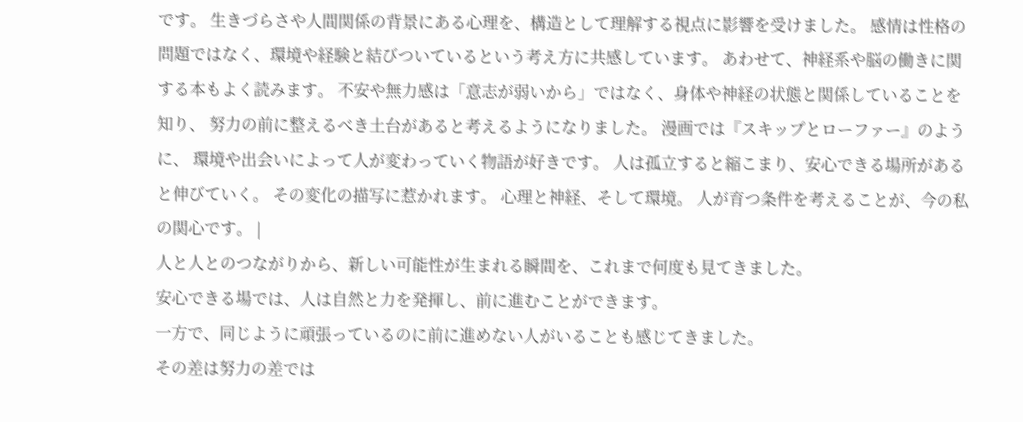です。 生きづらさや人間関係の背景にある心理を、構造として理解する視点に影響を受けました。 感情は性格の問題ではなく、環境や経験と結びついているという考え方に共感しています。 あわせて、神経系や脳の働きに関する本もよく読みます。 不安や無力感は「意志が弱いから」ではなく、身体や神経の状態と関係していることを知り、 努力の前に整えるべき土台があると考えるようになりました。 漫画では『スキップとローファー』のように、 環境や出会いによって人が変わっていく物語が好きです。 人は孤立すると縮こまり、安心できる場所があると伸びていく。 その変化の描写に惹かれます。 心理と神経、そして環境。 人が育つ条件を考えることが、今の私の関心です。 |
人と人とのつながりから、新しい可能性が生まれる瞬間を、これまで何度も見てきました。
安心できる場では、人は自然と力を発揮し、前に進むことができます。
一方で、同じように頑張っているのに前に進めない人がいることも感じてきました。
その差は努力の差では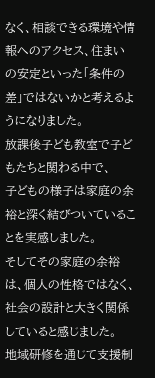なく、相談できる環境や情報へのアクセス、住まいの安定といった「条件の差」ではないかと考えるようになりました。
放課後子ども教室で子どもたちと関わる中で、
子どもの様子は家庭の余裕と深く結びついていることを実感しました。
そしてその家庭の余裕は、個人の性格ではなく、社会の設計と大きく関係していると感じました。
地域研修を通じて支援制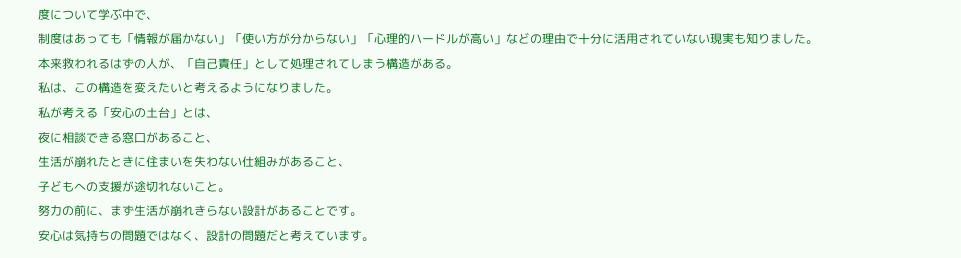度について学ぶ中で、
制度はあっても「情報が届かない」「使い方が分からない」「心理的ハードルが高い」などの理由で十分に活用されていない現実も知りました。
本来救われるはずの人が、「自己責任」として処理されてしまう構造がある。
私は、この構造を変えたいと考えるようになりました。
私が考える「安心の土台」とは、
夜に相談できる窓口があること、
生活が崩れたときに住まいを失わない仕組みがあること、
子どもへの支援が途切れないこと。
努力の前に、まず生活が崩れきらない設計があることです。
安心は気持ちの問題ではなく、設計の問題だと考えています。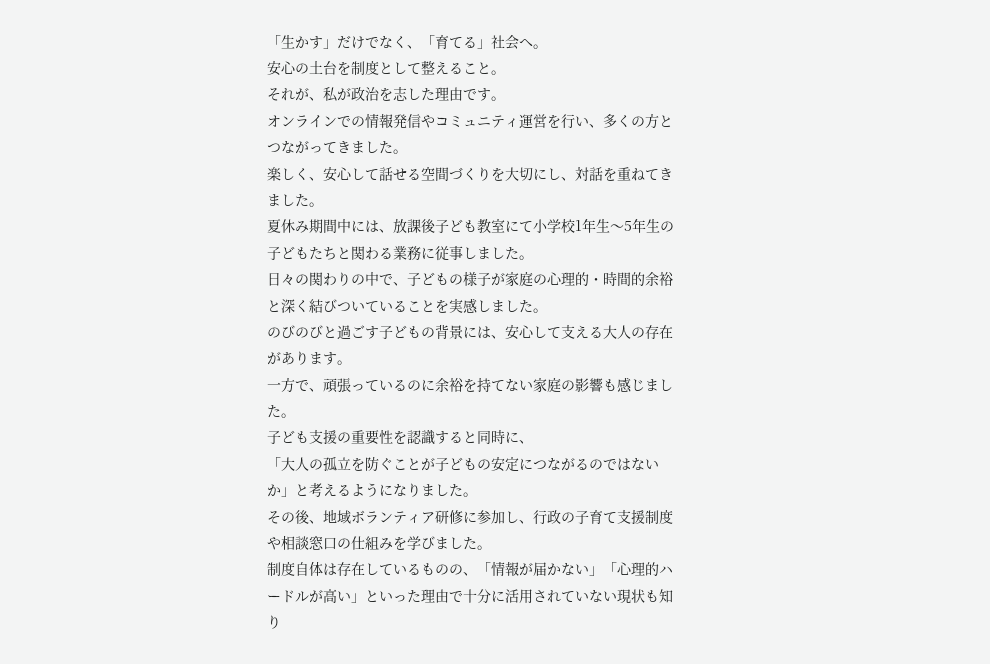「生かす」だけでなく、「育てる」社会へ。
安心の土台を制度として整えること。
それが、私が政治を志した理由です。
オンラインでの情報発信やコミュニティ運営を行い、多くの方とつながってきました。
楽しく、安心して話せる空間づくりを大切にし、対話を重ねてきました。
夏休み期間中には、放課後子ども教室にて小学校1年生〜5年生の子どもたちと関わる業務に従事しました。
日々の関わりの中で、子どもの様子が家庭の心理的・時間的余裕と深く結びついていることを実感しました。
のびのびと過ごす子どもの背景には、安心して支える大人の存在があります。
一方で、頑張っているのに余裕を持てない家庭の影響も感じました。
子ども支援の重要性を認識すると同時に、
「大人の孤立を防ぐことが子どもの安定につながるのではないか」と考えるようになりました。
その後、地域ボランティア研修に参加し、行政の子育て支援制度や相談窓口の仕組みを学びました。
制度自体は存在しているものの、「情報が届かない」「心理的ハードルが高い」といった理由で十分に活用されていない現状も知り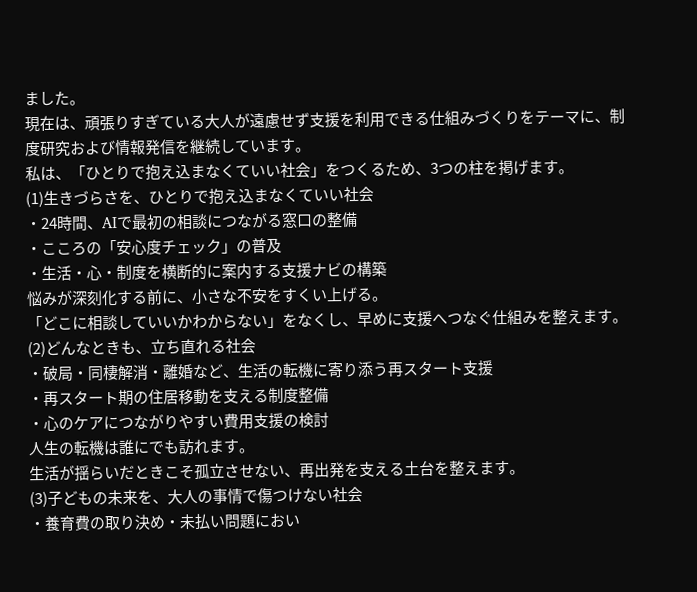ました。
現在は、頑張りすぎている大人が遠慮せず支援を利用できる仕組みづくりをテーマに、制度研究および情報発信を継続しています。
私は、「ひとりで抱え込まなくていい社会」をつくるため、3つの柱を掲げます。
(1)生きづらさを、ひとりで抱え込まなくていい社会
・24時間、AIで最初の相談につながる窓口の整備
・こころの「安心度チェック」の普及
・生活・心・制度を横断的に案内する支援ナビの構築
悩みが深刻化する前に、小さな不安をすくい上げる。
「どこに相談していいかわからない」をなくし、早めに支援へつなぐ仕組みを整えます。
(2)どんなときも、立ち直れる社会
・破局・同棲解消・離婚など、生活の転機に寄り添う再スタート支援
・再スタート期の住居移動を支える制度整備
・心のケアにつながりやすい費用支援の検討
人生の転機は誰にでも訪れます。
生活が揺らいだときこそ孤立させない、再出発を支える土台を整えます。
(3)子どもの未来を、大人の事情で傷つけない社会
・養育費の取り決め・未払い問題におい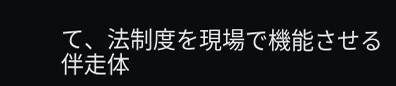て、法制度を現場で機能させる伴走体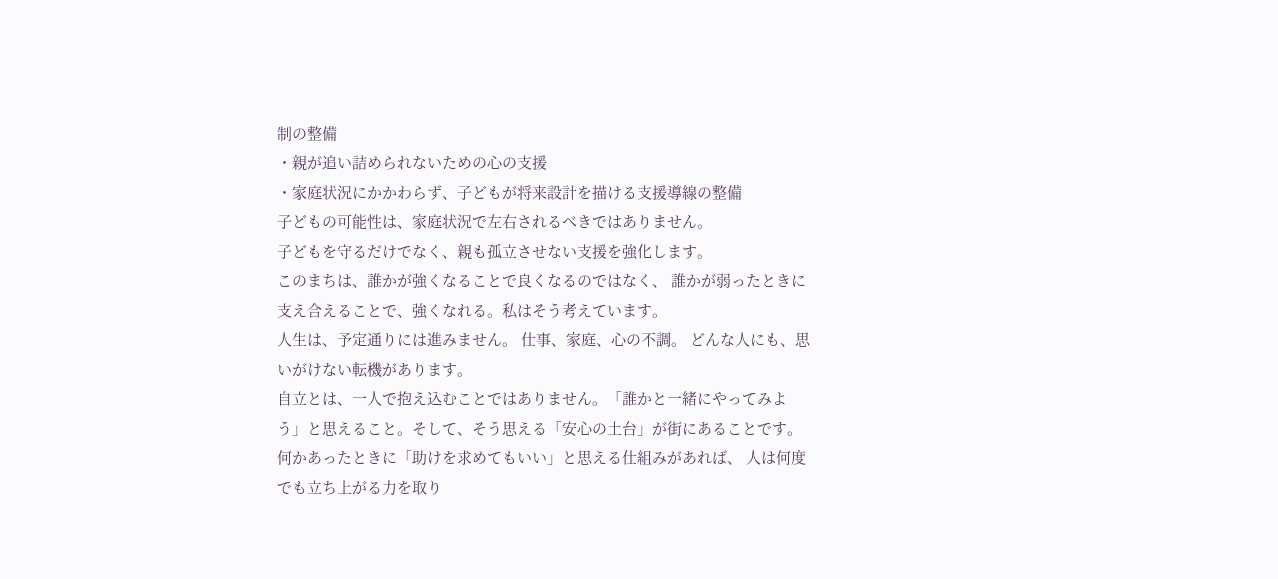制の整備
・親が追い詰められないための心の支援
・家庭状況にかかわらず、子どもが将来設計を描ける支援導線の整備
子どもの可能性は、家庭状況で左右されるべきではありません。
子どもを守るだけでなく、親も孤立させない支援を強化します。
このまちは、誰かが強くなることで良くなるのではなく、 誰かが弱ったときに支え合えることで、強くなれる。私はそう考えています。
人生は、予定通りには進みません。 仕事、家庭、心の不調。 どんな人にも、思いがけない転機があります。
自立とは、一人で抱え込むことではありません。「誰かと一緒にやってみよう」と思えること。そして、そう思える「安心の土台」が街にあることです。
何かあったときに「助けを求めてもいい」と思える仕組みがあれば、 人は何度でも立ち上がる力を取り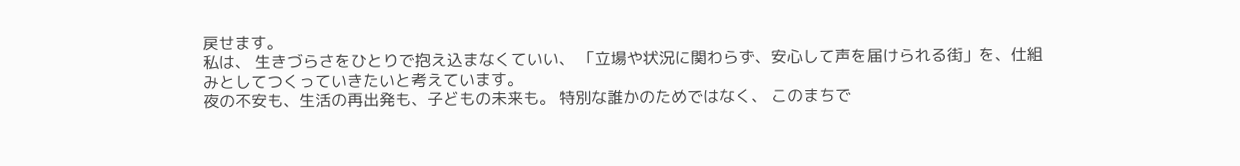戻せます。
私は、 生きづらさをひとりで抱え込まなくていい、 「立場や状況に関わらず、安心して声を届けられる街」を、仕組みとしてつくっていきたいと考えています。
夜の不安も、生活の再出発も、子どもの未来も。 特別な誰かのためではなく、 このまちで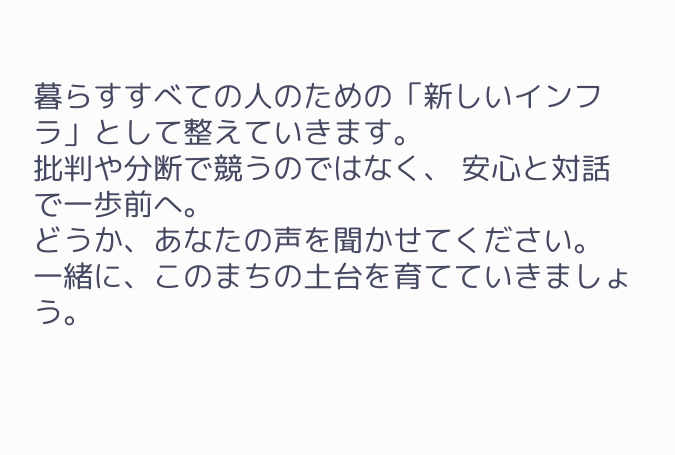暮らすすべての人のための「新しいインフラ」として整えていきます。
批判や分断で競うのではなく、 安心と対話で一歩前へ。
どうか、あなたの声を聞かせてください。 一緒に、このまちの土台を育てていきましょう。